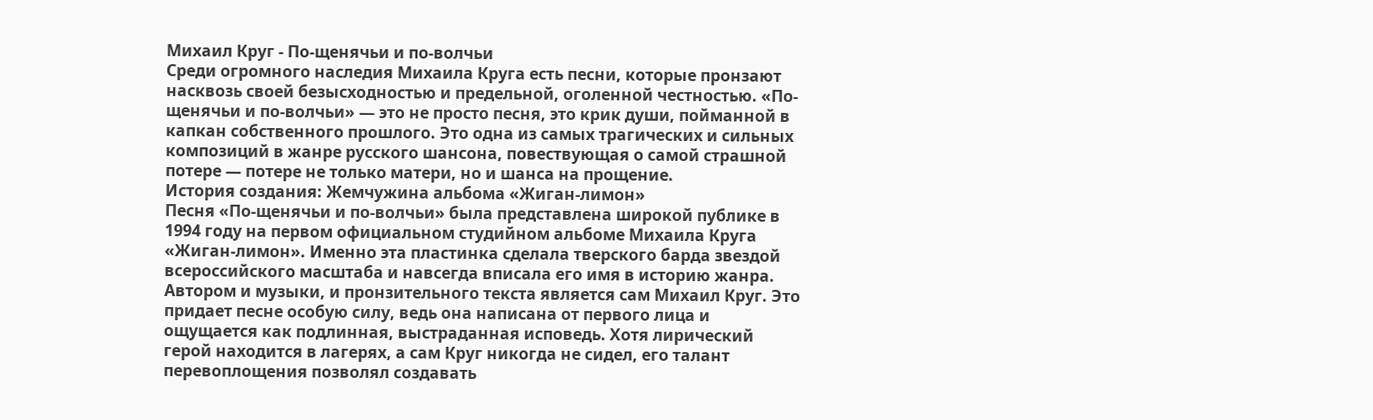Михаил Круг - По-щенячьи и по-волчьи
Среди огромного наследия Михаила Круга есть песни, которые пронзают насквозь своей безысходностью и предельной, оголенной честностью. «По-щенячьи и по-волчьи» — это не просто песня, это крик души, пойманной в капкан собственного прошлого. Это одна из самых трагических и сильных композиций в жанре русского шансона, повествующая о самой страшной потере — потере не только матери, но и шанса на прощение.
История создания: Жемчужина альбома «Жиган-лимон»
Песня «По-щенячьи и по-волчьи» была представлена широкой публике в 1994 году на первом официальном студийном альбоме Михаила Круга «Жиган-лимон». Именно эта пластинка сделала тверского барда звездой всероссийского масштаба и навсегда вписала его имя в историю жанра.
Автором и музыки, и пронзительного текста является сам Михаил Круг. Это придает песне особую силу, ведь она написана от первого лица и ощущается как подлинная, выстраданная исповедь. Хотя лирический герой находится в лагерях, а сам Круг никогда не сидел, его талант перевоплощения позволял создавать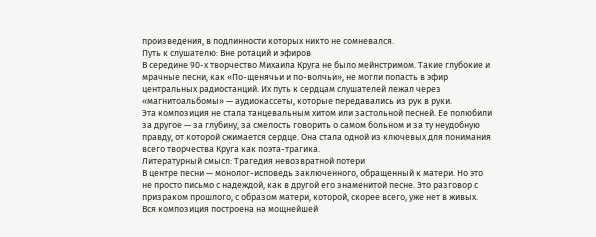произведения, в подлинности которых никто не сомневался.
Путь к слушателю: Вне ротаций и эфиров
В середине 90-х творчество Михаила Круга не было мейнстримом. Такие глубокие и мрачные песни, как «По-щенячьи и по-волчьи», не могли попасть в эфир центральных радиостанций. Их путь к сердцам слушателей лежал через «магнитоальбомы» — аудиокассеты, которые передавались из рук в руки.
Эта композиция не стала танцевальным хитом или застольной песней. Ее полюбили за другое — за глубину, за смелость говорить о самом больном и за ту неудобную правду, от которой сжимается сердце. Она стала одной из ключевых для понимания всего творчества Круга как поэта-трагика.
Литературный смысл: Трагедия невозвратной потери
В центре песни — монолог-исповедь заключенного, обращенный к матери. Но это не просто письмо с надеждой, как в другой его знаменитой песне. Это разговор с призраком прошлого, с образом матери, которой, скорее всего, уже нет в живых. Вся композиция построена на мощнейшей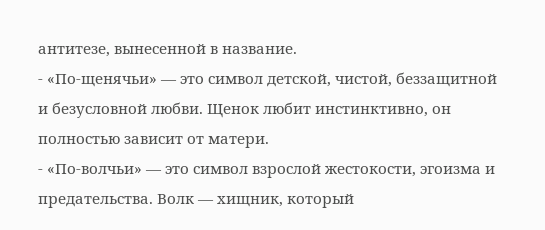антитезе, вынесенной в название.
- «По-щенячьи» — это символ детской, чистой, беззащитной и безусловной любви. Щенок любит инстинктивно, он полностью зависит от матери.
- «По-волчьи» — это символ взрослой жестокости, эгоизма и предательства. Волк — хищник, который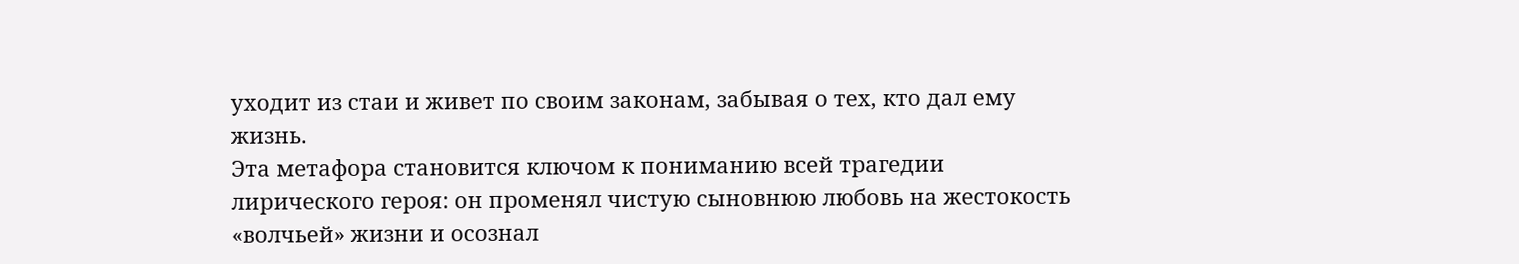уходит из стаи и живет по своим законам, забывая о тех, кто дал ему жизнь.
Эта метафора становится ключом к пониманию всей трагедии лирического героя: он променял чистую сыновнюю любовь на жестокость «волчьей» жизни и осознал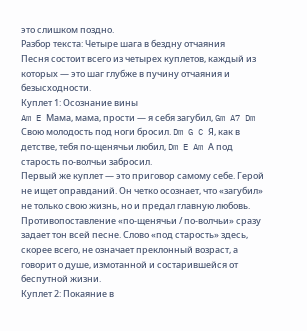это слишком поздно.
Разбор текста: Четыре шага в бездну отчаяния
Песня состоит всего из четырех куплетов, каждый из которых — это шаг глубже в пучину отчаяния и безысходности.
Куплет 1: Осознание вины
Am E Мама, мама, прости — я себя загубил, Gm A7 Dm Свою молодость под ноги бросил. Dm G C Я, как в детстве, тебя по-щенячьи любил, Dm E Am А под старость по-волчьи забросил.
Первый же куплет — это приговор самому себе. Герой не ищет оправданий. Он четко осознает, что «загубил» не только свою жизнь, но и предал главную любовь. Противопоставление «по-щенячьи / по-волчьи» сразу задает тон всей песне. Слово «под старость» здесь, скорее всего, не означает преклонный возраст, а говорит о душе, измотанной и состарившейся от беспутной жизни.
Куплет 2: Покаяние в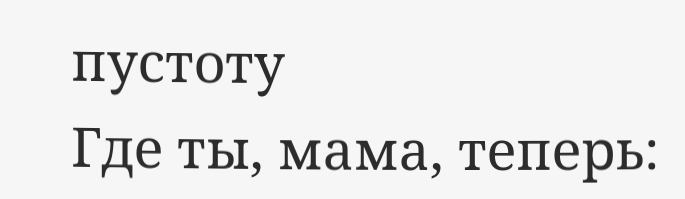пустоту
Где ты, мама, теперь: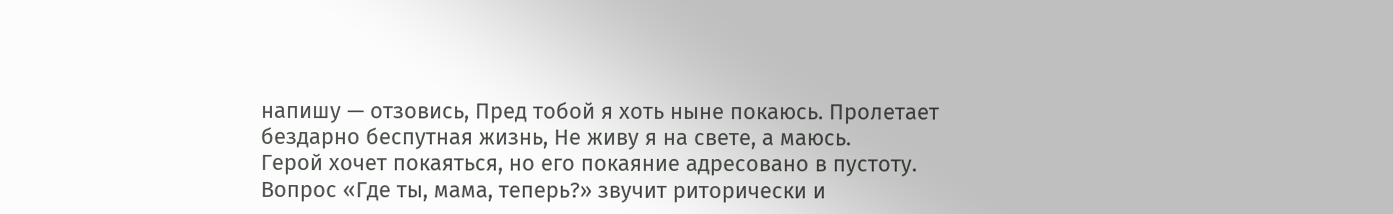напишу — отзовись, Пред тобой я хоть ныне покаюсь. Пролетает бездарно беспутная жизнь, Не живу я на свете, а маюсь.
Герой хочет покаяться, но его покаяние адресовано в пустоту. Вопрос «Где ты, мама, теперь?» звучит риторически и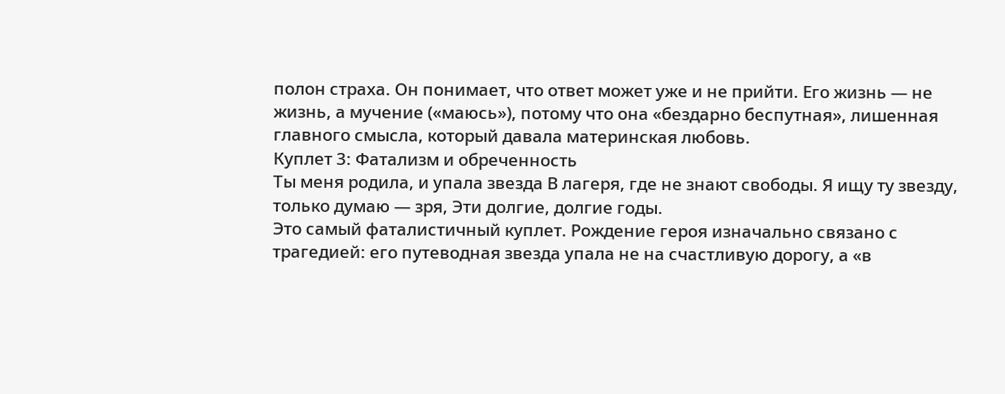полон страха. Он понимает, что ответ может уже и не прийти. Его жизнь — не жизнь, а мучение («маюсь»), потому что она «бездарно беспутная», лишенная главного смысла, который давала материнская любовь.
Куплет 3: Фатализм и обреченность
Ты меня родила, и упала звезда В лагеря, где не знают свободы. Я ищу ту звезду, только думаю — зря, Эти долгие, долгие годы.
Это самый фаталистичный куплет. Рождение героя изначально связано с трагедией: его путеводная звезда упала не на счастливую дорогу, а «в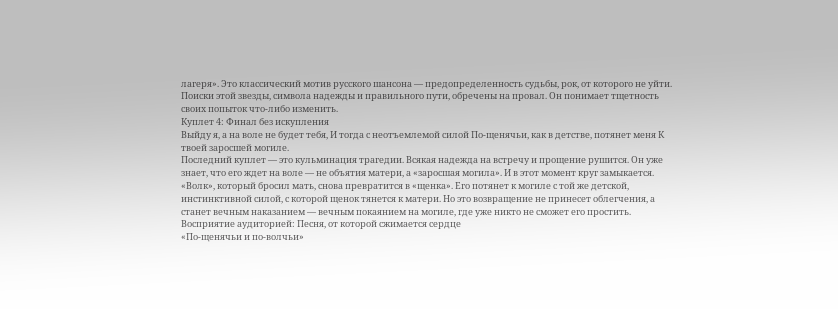лагеря». Это классический мотив русского шансона — предопределенность судьбы, рок, от которого не уйти. Поиски этой звезды, символа надежды и правильного пути, обречены на провал. Он понимает тщетность своих попыток что-либо изменить.
Куплет 4: Финал без искупления
Выйду я, а на воле не будет тебя, И тогда с неотъемлемой силой По-щенячьи, как в детстве, потянет меня К твоей заросшей могиле.
Последний куплет — это кульминация трагедии. Всякая надежда на встречу и прощение рушится. Он уже знает, что его ждет на воле — не объятия матери, а «заросшая могила». И в этот момент круг замыкается. «Волк», который бросил мать, снова превратится в «щенка». Его потянет к могиле с той же детской, инстинктивной силой, с которой щенок тянется к матери. Но это возвращение не принесет облегчения, а станет вечным наказанием — вечным покаянием на могиле, где уже никто не сможет его простить.
Восприятие аудиторией: Песня, от которой сжимается сердце
«По-щенячьи и по-волчьи»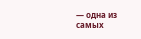— одна из самых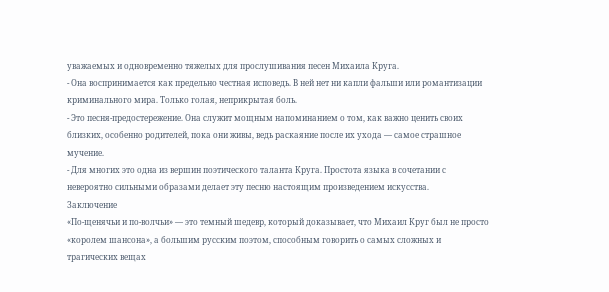уважаемых и одновременно тяжелых для прослушивания песен Михаила Круга.
- Она воспринимается как предельно честная исповедь. В ней нет ни капли фальши или романтизации криминального мира. Только голая, неприкрытая боль.
- Это песня-предостережение. Она служит мощным напоминанием о том, как важно ценить своих близких, особенно родителей, пока они живы, ведь раскаяние после их ухода — самое страшное мучение.
- Для многих это одна из вершин поэтического таланта Круга. Простота языка в сочетании с невероятно сильными образами делает эту песню настоящим произведением искусства.
Заключение
«По-щенячьи и по-волчьи» — это темный шедевр, который доказывает, что Михаил Круг был не просто «королем шансона», а большим русским поэтом, способным говорить о самых сложных и трагических вещах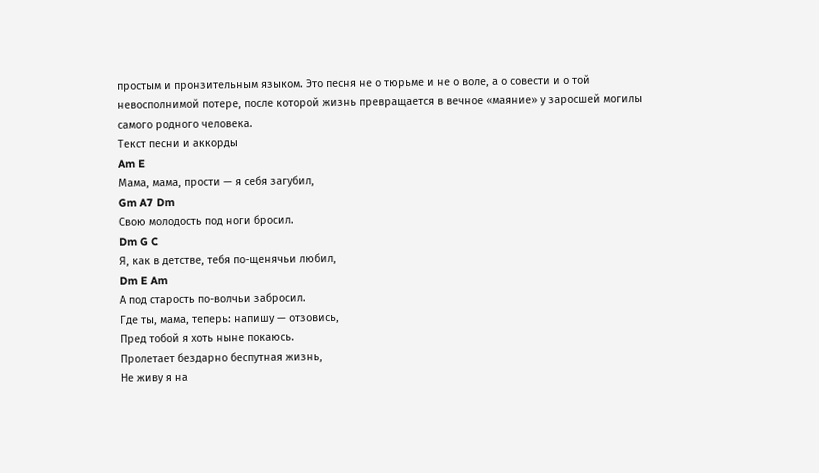простым и пронзительным языком. Это песня не о тюрьме и не о воле, а о совести и о той невосполнимой потере, после которой жизнь превращается в вечное «маяние» у заросшей могилы самого родного человека.
Текст песни и аккорды
Am E
Мама, мама, прости — я себя загубил,
Gm A7 Dm
Свою молодость под ноги бросил.
Dm G C
Я, как в детстве, тебя по-щенячьи любил,
Dm E Am
А под старость по-волчьи забросил.
Где ты, мама, теперь: напишу — отзовись,
Пред тобой я хоть ныне покаюсь.
Пролетает бездарно беспутная жизнь,
Не живу я на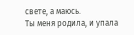свете, а маюсь.
Ты меня родила, и упала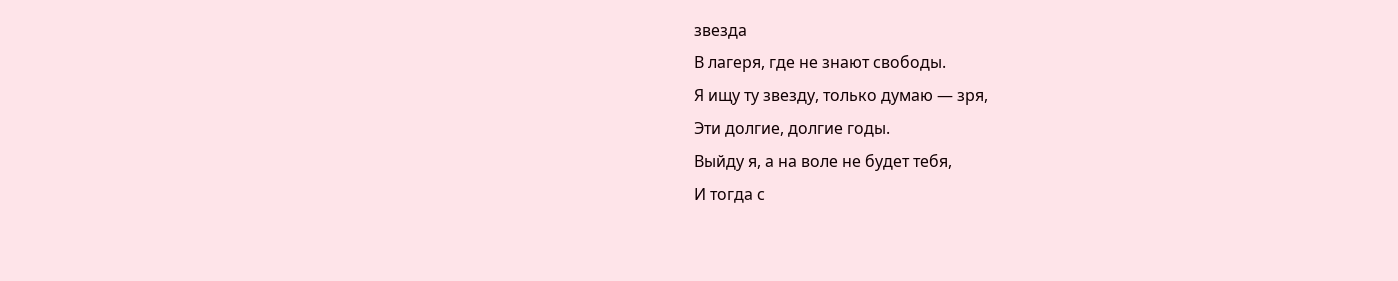звезда
В лагеря, где не знают свободы.
Я ищу ту звезду, только думаю — зря,
Эти долгие, долгие годы.
Выйду я, а на воле не будет тебя,
И тогда с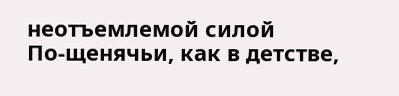неотъемлемой силой
По-щенячьи, как в детстве,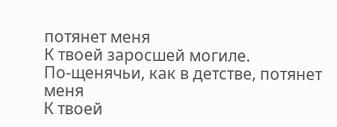потянет меня
К твоей заросшей могиле.
По-щенячьи, как в детстве, потянет меня
К твоей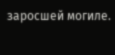заросшей могиле.